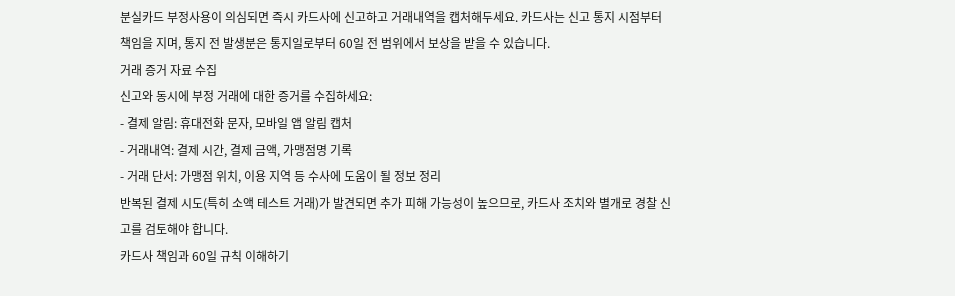분실카드 부정사용이 의심되면 즉시 카드사에 신고하고 거래내역을 캡처해두세요. 카드사는 신고 통지 시점부터 책임을 지며, 통지 전 발생분은 통지일로부터 60일 전 범위에서 보상을 받을 수 있습니다.
거래 증거 자료 수집
신고와 동시에 부정 거래에 대한 증거를 수집하세요:
- 결제 알림: 휴대전화 문자, 모바일 앱 알림 캡처
- 거래내역: 결제 시간, 결제 금액, 가맹점명 기록
- 거래 단서: 가맹점 위치, 이용 지역 등 수사에 도움이 될 정보 정리
반복된 결제 시도(특히 소액 테스트 거래)가 발견되면 추가 피해 가능성이 높으므로, 카드사 조치와 별개로 경찰 신고를 검토해야 합니다.
카드사 책임과 60일 규칙 이해하기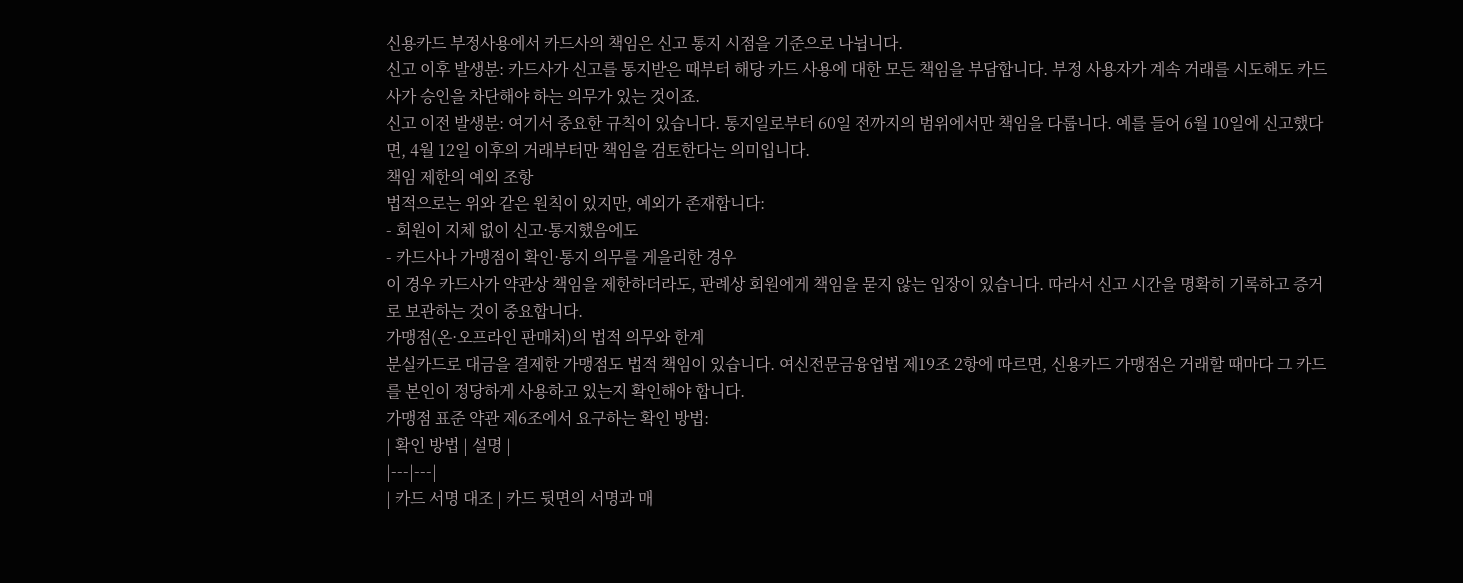신용카드 부정사용에서 카드사의 책임은 신고 통지 시점을 기준으로 나뉩니다.
신고 이후 발생분: 카드사가 신고를 통지받은 때부터 해당 카드 사용에 대한 모든 책임을 부담합니다. 부정 사용자가 계속 거래를 시도해도 카드사가 승인을 차단해야 하는 의무가 있는 것이죠.
신고 이전 발생분: 여기서 중요한 규칙이 있습니다. 통지일로부터 60일 전까지의 범위에서만 책임을 다룹니다. 예를 들어 6월 10일에 신고했다면, 4월 12일 이후의 거래부터만 책임을 검토한다는 의미입니다.
책임 제한의 예외 조항
법적으로는 위와 같은 원칙이 있지만, 예외가 존재합니다:
- 회원이 지체 없이 신고·통지했음에도
- 카드사나 가맹점이 확인·통지 의무를 게을리한 경우
이 경우 카드사가 약관상 책임을 제한하더라도, 판례상 회원에게 책임을 묻지 않는 입장이 있습니다. 따라서 신고 시간을 명확히 기록하고 증거로 보관하는 것이 중요합니다.
가맹점(온·오프라인 판매처)의 법적 의무와 한계
분실카드로 대금을 결제한 가맹점도 법적 책임이 있습니다. 여신전문금융업법 제19조 2항에 따르면, 신용카드 가맹점은 거래할 때마다 그 카드를 본인이 정당하게 사용하고 있는지 확인해야 합니다.
가맹점 표준 약관 제6조에서 요구하는 확인 방법:
| 확인 방법 | 설명 |
|---|---|
| 카드 서명 대조 | 카드 뒷면의 서명과 매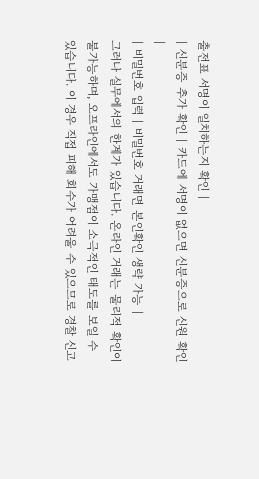출전표 서명이 일치하는지 확인 |
| 신분증 추가 확인 | 카드에 서명이 없으면 신분증으로 신원 확인 |
| 비밀번호 입력 | 비밀번호 거래면 본인확인 생략 가능 |
그러나 실무에서의 한계가 있습니다. 온라인 거래는 물리적 확인이 불가능하며, 오프라인에서도 가맹점이 소극적인 태도를 보일 수 있습니다. 이 경우 직접 피해 회수가 어려울 수 있으므로 경찰 신고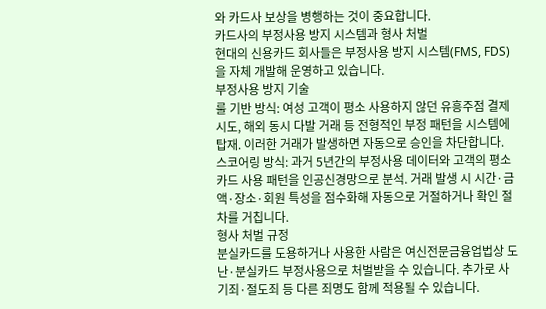와 카드사 보상을 병행하는 것이 중요합니다.
카드사의 부정사용 방지 시스템과 형사 처벌
현대의 신용카드 회사들은 부정사용 방지 시스템(FMS, FDS)을 자체 개발해 운영하고 있습니다.
부정사용 방지 기술
룰 기반 방식: 여성 고객이 평소 사용하지 않던 유흥주점 결제 시도, 해외 동시 다발 거래 등 전형적인 부정 패턴을 시스템에 탑재. 이러한 거래가 발생하면 자동으로 승인을 차단합니다.
스코어링 방식: 과거 5년간의 부정사용 데이터와 고객의 평소 카드 사용 패턴을 인공신경망으로 분석. 거래 발생 시 시간·금액·장소·회원 특성을 점수화해 자동으로 거절하거나 확인 절차를 거칩니다.
형사 처벌 규정
분실카드를 도용하거나 사용한 사람은 여신전문금융업법상 도난·분실카드 부정사용으로 처벌받을 수 있습니다. 추가로 사기죄·절도죄 등 다른 죄명도 함께 적용될 수 있습니다.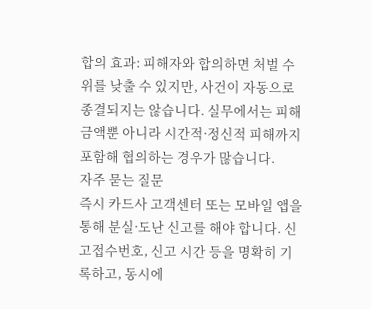합의 효과: 피해자와 합의하면 처벌 수위를 낮출 수 있지만, 사건이 자동으로 종결되지는 않습니다. 실무에서는 피해금액뿐 아니라 시간적·정신적 피해까지 포함해 협의하는 경우가 많습니다.
자주 묻는 질문
즉시 카드사 고객센터 또는 모바일 앱을 통해 분실·도난 신고를 해야 합니다. 신고접수번호, 신고 시간 등을 명확히 기록하고, 동시에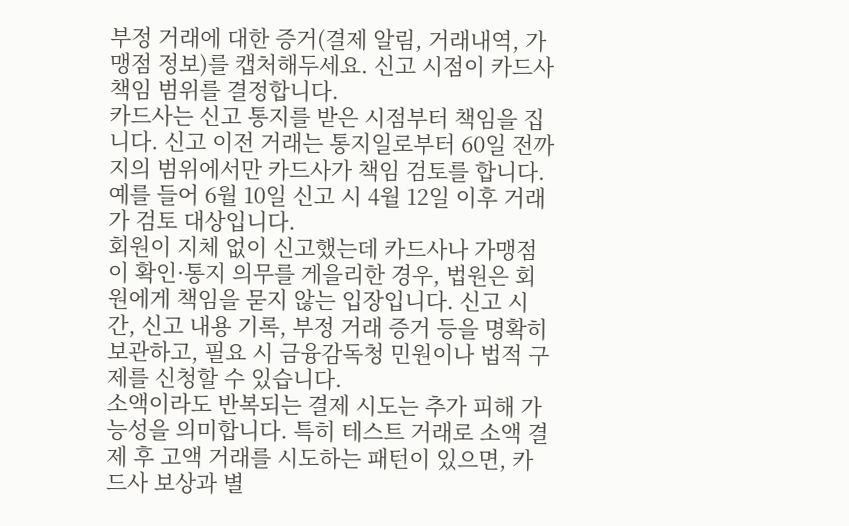부정 거래에 대한 증거(결제 알림, 거래내역, 가맹점 정보)를 캡처해두세요. 신고 시점이 카드사 책임 범위를 결정합니다.
카드사는 신고 통지를 받은 시점부터 책임을 집니다. 신고 이전 거래는 통지일로부터 60일 전까지의 범위에서만 카드사가 책임 검토를 합니다. 예를 들어 6월 10일 신고 시 4월 12일 이후 거래가 검토 대상입니다.
회원이 지체 없이 신고했는데 카드사나 가맹점이 확인·통지 의무를 게을리한 경우, 법원은 회원에게 책임을 묻지 않는 입장입니다. 신고 시간, 신고 내용 기록, 부정 거래 증거 등을 명확히 보관하고, 필요 시 금융감독청 민원이나 법적 구제를 신청할 수 있습니다.
소액이라도 반복되는 결제 시도는 추가 피해 가능성을 의미합니다. 특히 테스트 거래로 소액 결제 후 고액 거래를 시도하는 패턴이 있으면, 카드사 보상과 별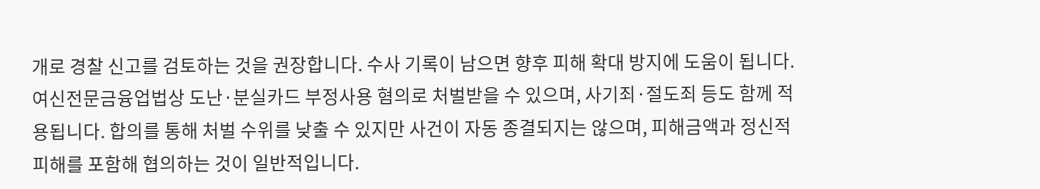개로 경찰 신고를 검토하는 것을 권장합니다. 수사 기록이 남으면 향후 피해 확대 방지에 도움이 됩니다.
여신전문금융업법상 도난·분실카드 부정사용 혐의로 처벌받을 수 있으며, 사기죄·절도죄 등도 함께 적용됩니다. 합의를 통해 처벌 수위를 낮출 수 있지만 사건이 자동 종결되지는 않으며, 피해금액과 정신적 피해를 포함해 협의하는 것이 일반적입니다.